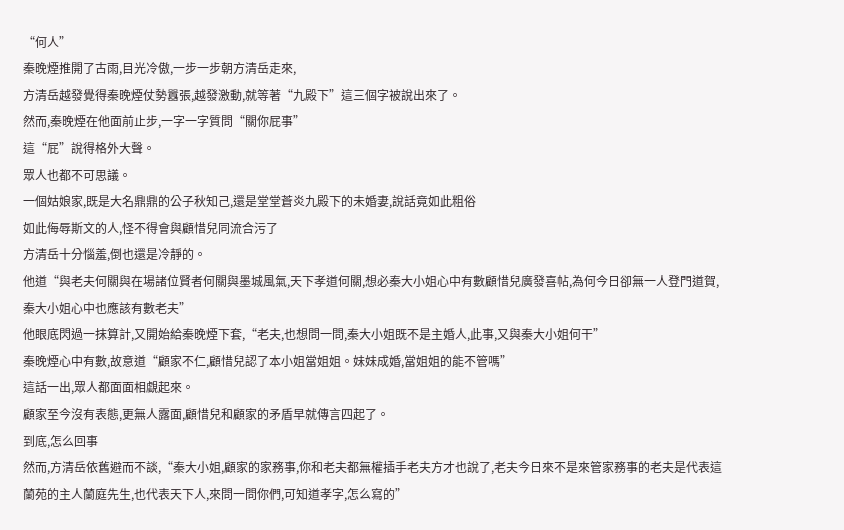“何人”
秦晚煙推開了古雨,目光冷傲,一步一步朝方清岳走來,
方清岳越發覺得秦晚煙仗勢囂張,越發激動,就等著“九殿下”這三個字被說出來了。
然而,秦晚煙在他面前止步,一字一字質問“關你屁事”
這“屁”說得格外大聲。
眾人也都不可思議。
一個姑娘家,既是大名鼎鼎的公子秋知己,還是堂堂蒼炎九殿下的未婚妻,說話竟如此粗俗
如此侮辱斯文的人,怪不得會與顧惜兒同流合污了
方清岳十分惱羞,倒也還是冷靜的。
他道“與老夫何關與在場諸位賢者何關與墨城風氣,天下孝道何關,想必秦大小姐心中有數顧惜兒廣發喜帖,為何今日卻無一人登門道賀,秦大小姐心中也應該有數老夫”
他眼底閃過一抹算計,又開始給秦晚煙下套,“老夫,也想問一問,秦大小姐既不是主婚人,此事,又與秦大小姐何干”
秦晚煙心中有數,故意道“顧家不仁,顧惜兒認了本小姐當姐姐。妹妹成婚,當姐姐的能不管嗎”
這話一出,眾人都面面相覷起來。
顧家至今沒有表態,更無人露面,顧惜兒和顧家的矛盾早就傳言四起了。
到底,怎么回事
然而,方清岳依舊避而不談,“秦大小姐,顧家的家務事,你和老夫都無權插手老夫方才也說了,老夫今日來不是來管家務事的老夫是代表這蘭苑的主人蘭庭先生,也代表天下人,來問一問你們,可知道孝字,怎么寫的”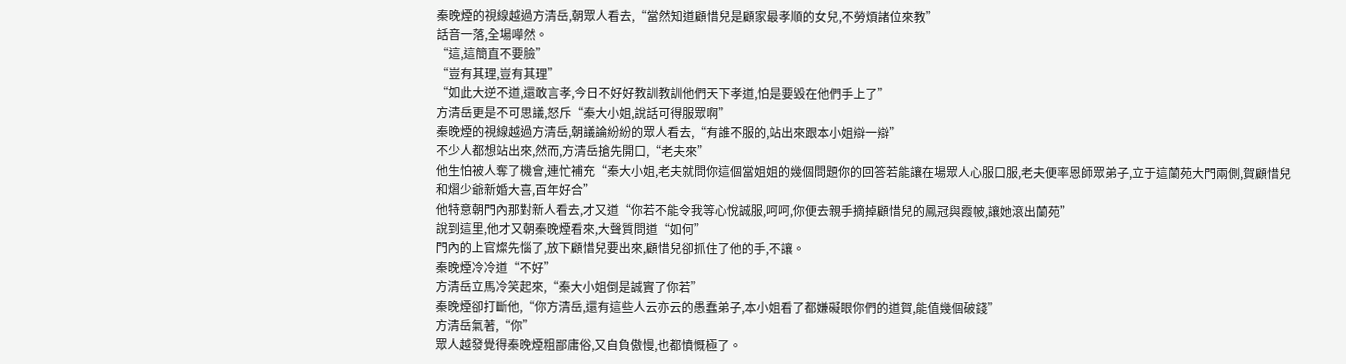秦晚煙的視線越過方清岳,朝眾人看去,“當然知道顧惜兒是顧家最孝順的女兒,不勞煩諸位來教”
話音一落,全場嘩然。
“這,這簡直不要臉”
“豈有其理,豈有其理”
“如此大逆不道,還敢言孝,今日不好好教訓教訓他們天下孝道,怕是要毀在他們手上了”
方清岳更是不可思議,怒斥“秦大小姐,說話可得服眾啊”
秦晚煙的視線越過方清岳,朝議論紛紛的眾人看去,“有誰不服的,站出來跟本小姐辯一辯”
不少人都想站出來,然而,方清岳搶先開口,“老夫來”
他生怕被人奪了機會,連忙補充“秦大小姐,老夫就問你這個當姐姐的幾個問題你的回答若能讓在場眾人心服口服,老夫便率恩師眾弟子,立于這蘭苑大門兩側,賀顧惜兒和熠少爺新婚大喜,百年好合”
他特意朝門內那對新人看去,才又道“你若不能令我等心悅誠服,呵呵,你便去親手摘掉顧惜兒的鳳冠與霞帔,讓她滾出蘭苑”
說到這里,他才又朝秦晚煙看來,大聲質問道“如何”
門內的上官燦先惱了,放下顧惜兒要出來,顧惜兒卻抓住了他的手,不讓。
秦晚煙冷冷道“不好”
方清岳立馬冷笑起來,“秦大小姐倒是誠實了你若”
秦晚煙卻打斷他,“你方清岳,還有這些人云亦云的愚蠢弟子,本小姐看了都嫌礙眼你們的道賀,能值幾個破錢”
方清岳氣著,“你”
眾人越發覺得秦晚煙粗鄙庸俗,又自負傲慢,也都憤慨極了。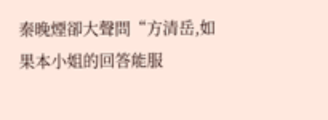秦晚煙卻大聲問“方清岳,如果本小姐的回答能服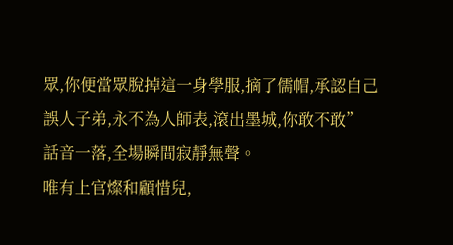眾,你便當眾脫掉這一身學服,摘了儒帽,承認自己誤人子弟,永不為人師表,滾出墨城,你敢不敢”
話音一落,全場瞬間寂靜無聲。
唯有上官燦和顧惜兒,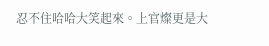忍不住哈哈大笑起來。上官燦更是大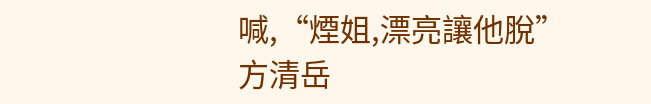喊,“煙姐,漂亮讓他脫”
方清岳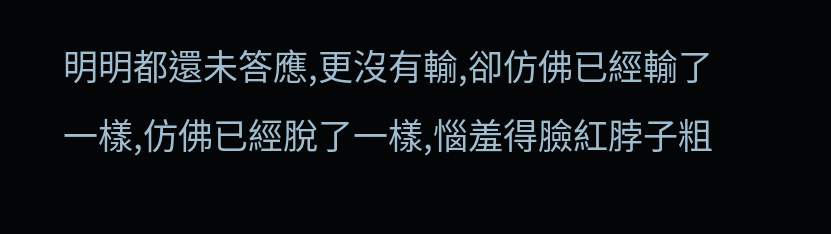明明都還未答應,更沒有輸,卻仿佛已經輸了一樣,仿佛已經脫了一樣,惱羞得臉紅脖子粗